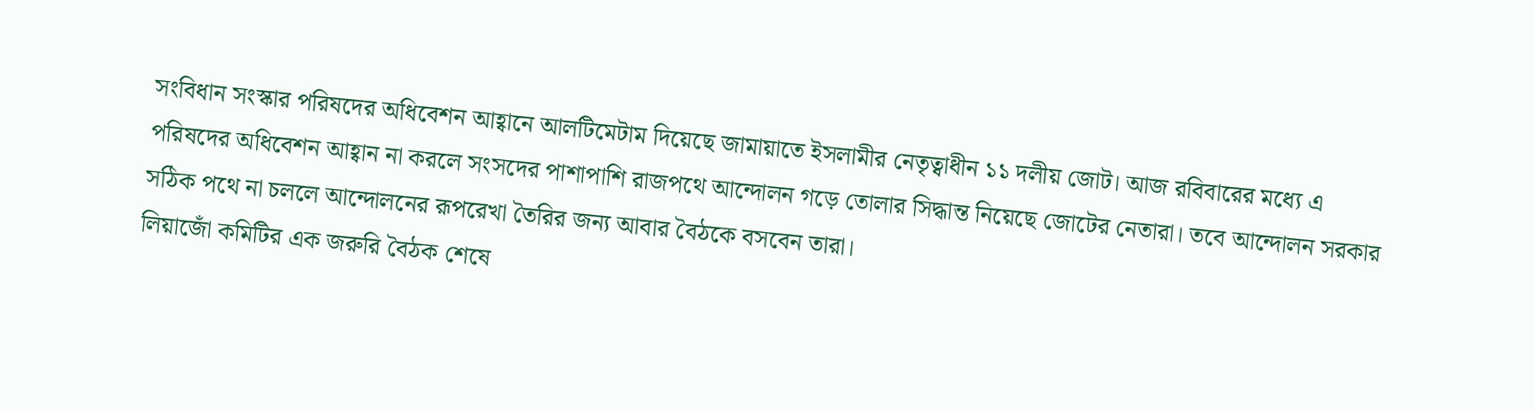সংবিধান সংস্কার পরিষদের অধিবেশন আহ্বানে আলটিমেটাম দিয়েছে জামায়াতে ইসলামীর নেতৃত্বাধীন ১১ দলীয় জোট। আজ রবিবারের মধ্যে এ পরিষদের অধিবেশন আহ্বান না করলে সংসদের পাশাপাশি রাজপথে আন্দোলন গড়ে তোলার সিদ্ধান্ত নিয়েছে জোটের নেতারা। তবে আন্দোলন সরকার সঠিক পথে না চললে আন্দোলনের রূপরেখা তৈরির জন্য আবার বৈঠকে বসবেন তারা।
লিয়াজোঁ কমিটির এক জরুরি বৈঠক শেষে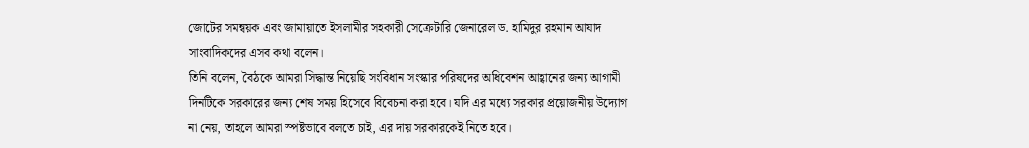জোটের সমন্বয়ক এবং জামায়াতে ইসলামীর সহকারী সেক্রেটারি জেনারেল ড. হামিদুর রহমান আযাদ সাংবাদিকদের এসব কথা বলেন।
তিনি বলেন, বৈঠকে আমরা সিদ্ধান্ত নিয়েছি সংবিধান সংস্কার পরিষদের অধিবেশন আহ্বানের জন্য আগামী দিনটিকে সরকারের জন্য শেষ সময় হিসেবে বিবেচনা করা হবে। যদি এর মধ্যে সরকার প্রয়োজনীয় উদ্যোগ না নেয়, তাহলে আমরা স্পষ্টভাবে বলতে চাই, এর দায় সরকারকেই নিতে হবে।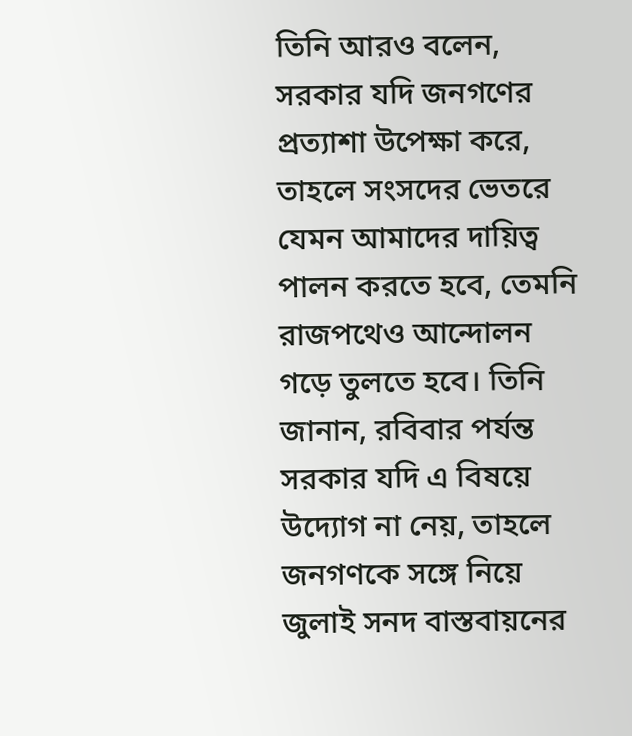তিনি আরও বলেন, সরকার যদি জনগণের প্রত্যাশা উপেক্ষা করে, তাহলে সংসদের ভেতরে যেমন আমাদের দায়িত্ব পালন করতে হবে, তেমনি রাজপথেও আন্দোলন গড়ে তুলতে হবে। তিনি জানান, রবিবার পর্যন্ত সরকার যদি এ বিষয়ে উদ্যোগ না নেয়, তাহলে জনগণকে সঙ্গে নিয়ে জুলাই সনদ বাস্তবায়নের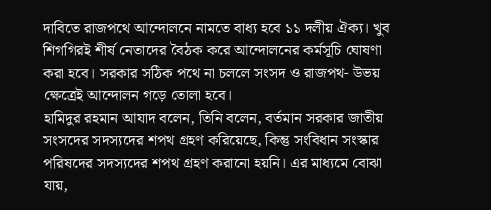দাবিতে রাজপথে আন্দোলনে নামতে বাধ্য হবে ১১ দলীয় ঐক্য। খুব শিগগিরই শীর্ষ নেতাদের বৈঠক করে আন্দোলনের কর্মসূচি ঘোষণা করা হবে। সরকার সঠিক পথে না চললে সংসদ ও রাজপথ- উভয় ক্ষেত্রেই আন্দোলন গড়ে তোলা হবে।
হামিদুর রহমান আযাদ বলেন, তিনি বলেন, বর্তমান সরকার জাতীয় সংসদের সদস্যদের শপথ গ্রহণ করিয়েছে, কিন্তু সংবিধান সংস্কার পরিষদের সদস্যদের শপথ গ্রহণ করানো হয়নি। এর মাধ্যমে বোঝা যায়,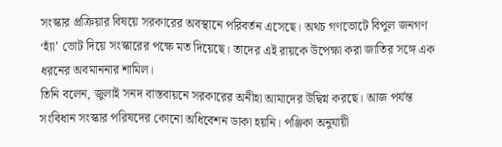সংস্কার প্রক্রিয়ার বিষয়ে সরকারের অবস্থানে পরিবর্তন এসেছে। অথচ গণভোটে বিপুল জনগণ ‘হ্যাঁ’ ভোট দিয়ে সংস্কারের পক্ষে মত দিয়েছে। তাদের এই রায়কে উপেক্ষা করা জাতির সঙ্গে এক ধরনের অবমাননার শামিল।
তিনি বলেন, জুলাই সনদ বাস্তবায়নে সরকারের অনীহা আমাদের উদ্বিগ্ন করছে। আজ পর্যন্ত সংবিধান সংস্কার পরিষদের কোনো অধিবেশন ডাকা হয়নি। পঞ্জিকা অনুযায়ী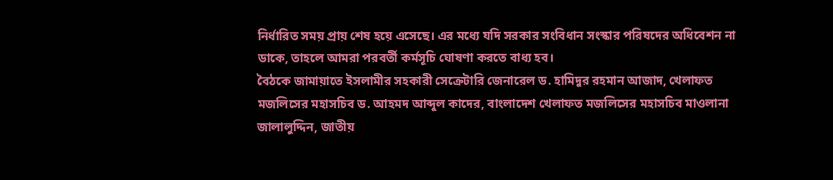নির্ধারিত সময় প্রায় শেষ হয়ে এসেছে। এর মধ্যে যদি সরকার সংবিধান সংস্কার পরিষদের অধিবেশন না ডাকে, তাহলে আমরা পরবর্তী কর্মসূচি ঘোষণা করতে বাধ্য হব।
বৈঠকে জামায়াতে ইসলামীর সহকারী সেক্রেটারি জেনারেল ড. হামিদুর রহমান আজাদ, খেলাফত মজলিসের মহাসচিব ড. আহমদ আব্দুল কাদের, বাংলাদেশ খেলাফত মজলিসের মহাসচিব মাওলানা জালালুদ্দিন, জাতীয়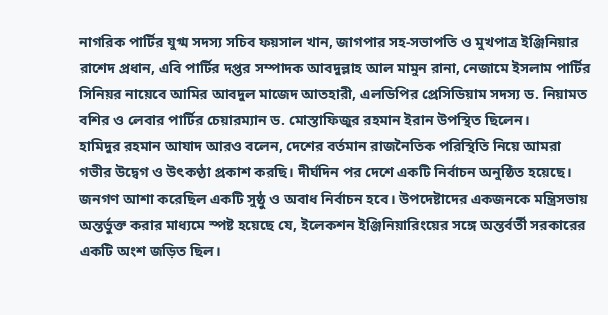নাগরিক পার্টির যুগ্ম সদস্য সচিব ফয়সাল খান, জাগপার সহ-সভাপতি ও মুখপাত্র ইঞ্জিনিয়ার রাশেদ প্রধান, এবি পার্টির দপ্তর সম্পাদক আবদুল্লাহ আল মামুন রানা, নেজামে ইসলাম পার্টির সিনিয়র নায়েবে আমির আবদুল মাজেদ আতহারী, এলডিপির প্রেসিডিয়াম সদস্য ড. নিয়ামত বশির ও লেবার পার্টির চেয়ারম্যান ড. মোস্তাফিজুর রহমান ইরান উপস্থিত ছিলেন।
হামিদুর রহমান আযাদ আরও বলেন, দেশের বর্তমান রাজনৈতিক পরিস্থিতি নিয়ে আমরা গভীর উদ্বেগ ও উৎকণ্ঠা প্রকাশ করছি। দীর্ঘদিন পর দেশে একটি নির্বাচন অনুষ্ঠিত হয়েছে। জনগণ আশা করেছিল একটি সুষ্ঠু ও অবাধ নির্বাচন হবে। উপদেষ্টাদের একজনকে মন্ত্রিসভায় অন্তর্ভুক্ত করার মাধ্যমে স্পষ্ট হয়েছে যে, ইলেকশন ইঞ্জিনিয়ারিংয়ের সঙ্গে অন্তর্বর্তী সরকারের একটি অংশ জড়িত ছিল।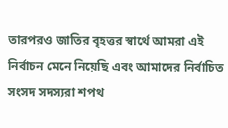তারপরও জাতির বৃহত্তর স্বার্থে আমরা এই নির্বাচন মেনে নিয়েছি এবং আমাদের নির্বাচিত সংসদ সদস্যরা শপথ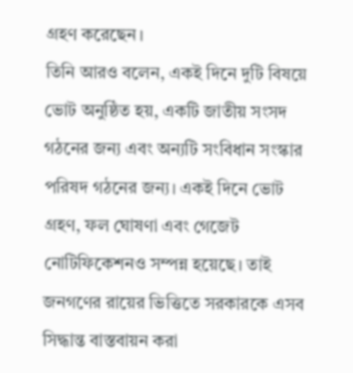গ্রহণ করেছেন।
তিনি আরও বলেন, একই দিনে দুটি বিষয়ে ভোট অনুষ্ঠিত হয়, একটি জাতীয় সংসদ গঠনের জন্য এবং অন্যটি সংবিধান সংস্কার পরিষদ গঠনের জন্য। একই দিনে ভোট গ্রহণ, ফল ঘোষণা এবং গেজেট নোটিফিকেশনও সম্পন্ন হয়েছে। তাই জনগণের রায়ের ভিত্তিতে সরকারকে এসব সিদ্ধান্ত বাস্তবায়ন করা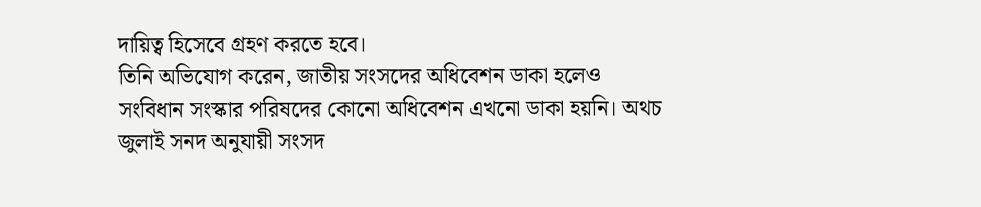দায়িত্ব হিসেবে গ্রহণ করতে হবে।
তিনি অভিযোগ করেন, জাতীয় সংসদের অধিবেশন ডাকা হলেও সংবিধান সংস্কার পরিষদের কোনো অধিবেশন এখনো ডাকা হয়নি। অথচ জুলাই সনদ অনুযায়ী সংসদ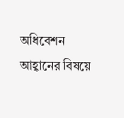অধিবেশন আহ্বানের বিষয়ে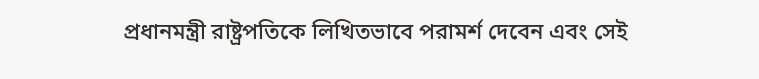প্রধানমন্ত্রী রাষ্ট্রপতিকে লিখিতভাবে পরামর্শ দেবেন এবং সেই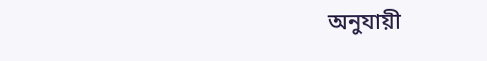অনুযায়ী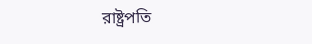রাষ্ট্রপতি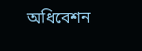অধিবেশন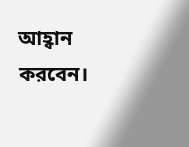আহ্বান করবেন।